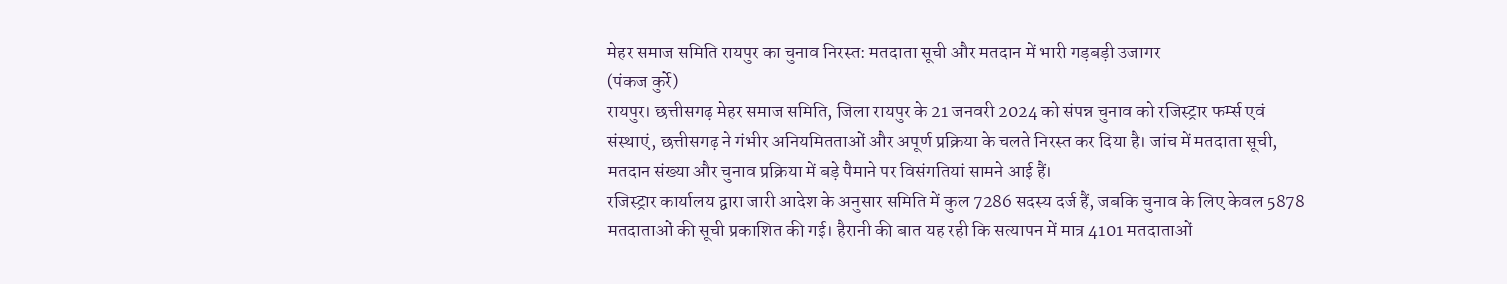मेहर समाज समिति रायपुर का चुनाव निरस्त: मतदाता सूची और मतदान में भारी गड़बड़ी उजागर
(पंकज कुर्रे)
रायपुर। छत्तीसगढ़ मेहर समाज समिति, जिला रायपुर के 21 जनवरी 2024 को संपन्न चुनाव को रजिस्ट्रार फर्म्स एवं संस्थाएं, छत्तीसगढ़ ने गंभीर अनियमितताओं और अपूर्ण प्रक्रिया के चलते निरस्त कर दिया है। जांच में मतदाता सूची, मतदान संख्या और चुनाव प्रक्रिया में बड़े पैमाने पर विसंगतियां सामने आई हैं।
रजिस्ट्रार कार्यालय द्वारा जारी आदेश के अनुसार समिति में कुल 7286 सदस्य दर्ज हैं, जबकि चुनाव के लिए केवल 5878 मतदाताओं की सूची प्रकाशित की गई। हैरानी की बात यह रही कि सत्यापन में मात्र 4101 मतदाताओं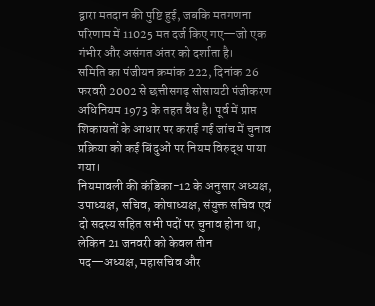द्वारा मतदान की पुष्टि हुई, जबकि मतगणना परिणाम में 11025 मत दर्ज किए गए—जो एक गंभीर और असंगत अंतर को दर्शाता है।
समिति का पंजीयन क्रमांक 222, दिनांक 26 फरवरी 2002 से छत्तीसगढ़ सोसायटी पंजीकरण अधिनियम 1973 के तहत वैध है। पूर्व में प्राप्त शिकायतों के आधार पर कराई गई जांच में चुनाव प्रक्रिया को कई बिंदुओं पर नियम विरुद्ध पाया गया।
नियमावली की कंडिका-12 के अनुसार अध्यक्ष, उपाध्यक्ष, सचिव, कोषाध्यक्ष, संयुक्त सचिव एवं दो सदस्य सहित सभी पदों पर चुनाव होना था, लेकिन 21 जनवरी को केवल तीन पद—अध्यक्ष, महासचिव और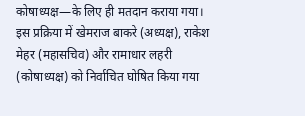कोषाध्यक्ष—के लिए ही मतदान कराया गया। इस प्रक्रिया में खेमराज बाकरे (अध्यक्ष), राकेश मेहर (महासचिव) और रामाधार लहरी (कोषाध्यक्ष) को निर्वाचित घोषित किया गया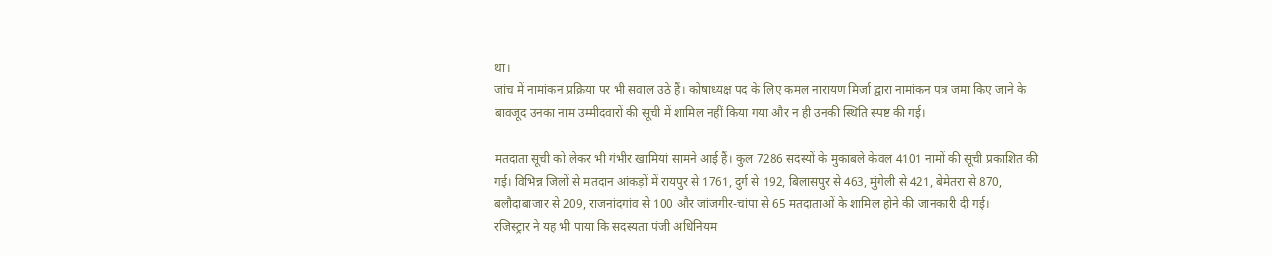था।
जांच में नामांकन प्रक्रिया पर भी सवाल उठे हैं। कोषाध्यक्ष पद के लिए कमल नारायण मिर्जा द्वारा नामांकन पत्र जमा किए जाने के बावजूद उनका नाम उम्मीदवारों की सूची में शामिल नहीं किया गया और न ही उनकी स्थिति स्पष्ट की गई।

मतदाता सूची को लेकर भी गंभीर खामियां सामने आई हैं। कुल 7286 सदस्यों के मुकाबले केवल 4101 नामों की सूची प्रकाशित की गई। विभिन्न जिलों से मतदान आंकड़ों में रायपुर से 1761, दुर्ग से 192, बिलासपुर से 463, मुंगेली से 421, बेमेतरा से 870, बलौदाबाजार से 209, राजनांदगांव से 100 और जांजगीर-चांपा से 65 मतदाताओं के शामिल होने की जानकारी दी गई।
रजिस्ट्रार ने यह भी पाया कि सदस्यता पंजी अधिनियम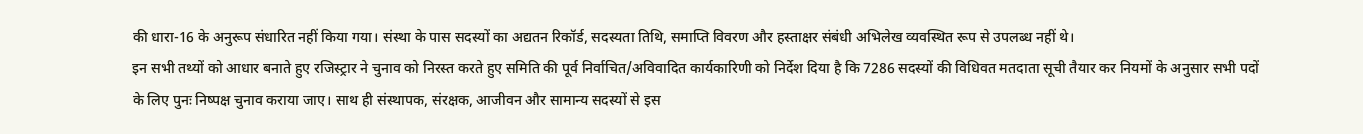की धारा-16 के अनुरूप संधारित नहीं किया गया। संस्था के पास सदस्यों का अद्यतन रिकॉर्ड, सदस्यता तिथि, समाप्ति विवरण और हस्ताक्षर संबंधी अभिलेख व्यवस्थित रूप से उपलब्ध नहीं थे।
इन सभी तथ्यों को आधार बनाते हुए रजिस्ट्रार ने चुनाव को निरस्त करते हुए समिति की पूर्व निर्वाचित/अविवादित कार्यकारिणी को निर्देश दिया है कि 7286 सदस्यों की विधिवत मतदाता सूची तैयार कर नियमों के अनुसार सभी पदों के लिए पुनः निष्पक्ष चुनाव कराया जाए। साथ ही संस्थापक, संरक्षक, आजीवन और सामान्य सदस्यों से इस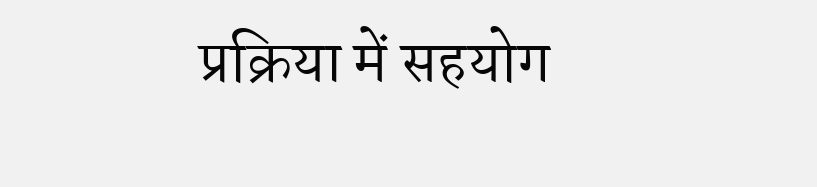प्रक्रिया में सहयोग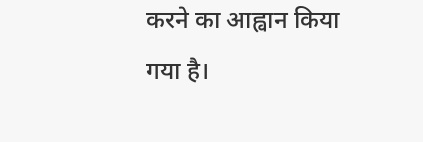करने का आह्वान किया गया है।